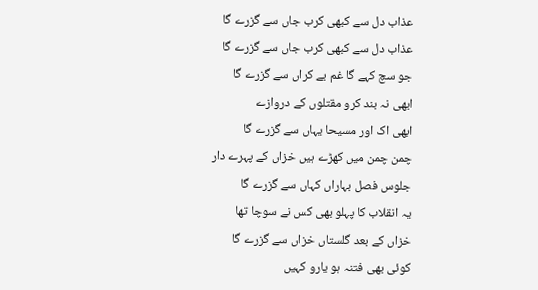عذاب دل سے کبھی کرب جاں سے گزرے گا
عذاب دل سے کبھی کرب جاں سے گزرے گا
جو سچ کہے گا غم بے کراں سے گزرے گا
ابھی نہ بند کرو مقتلوں کے دروازے
ابھی اک اور مسیحا یہاں سے گزرے گا
چمن چمن میں کھڑے ہیں خزاں کے پہرے دار
جلوس فصل بہاراں کہاں سے گزرے گا
یہ انقلاب کا پہلو بھی کس نے سوچا تھا
خزاں کے بعد گلستاں خزاں سے گزرے گا
کوئی بھی فتنہ ہو یارو کہیں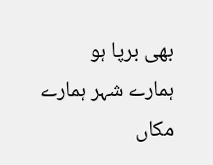بھی برپا ہو
ہمارے شہر ہمارے مکاں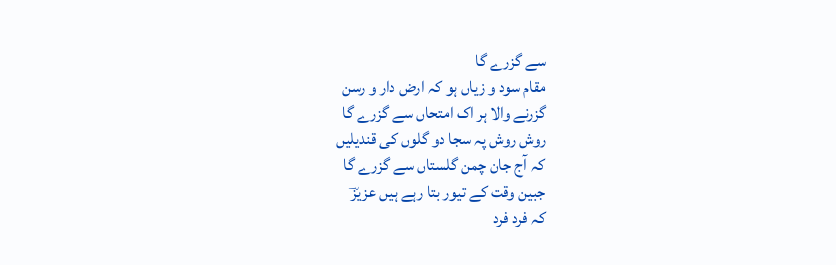سے گزرے گا
مقام سود و زیاں ہو کہ ارض دار و رسن
گزرنے والا ہر اک امتحاں سے گزرے گا
روش روش پہ سجا دو گلوں کی قندیلیں
کہ آج جان چمن گلستاں سے گزرے گا
جبین وقت کے تیور بتا رہے ہیں عزیزؔ
کہ فرد فرد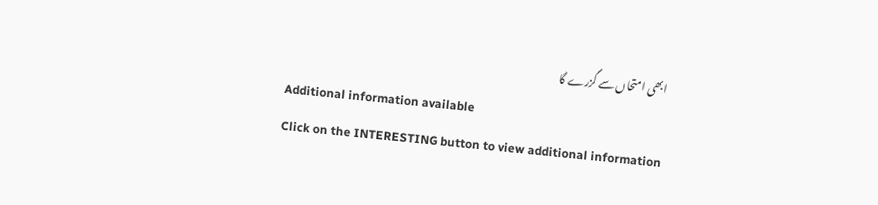ابھی امتحاں سے گزرے گا
Additional information available
Click on the INTERESTING button to view additional information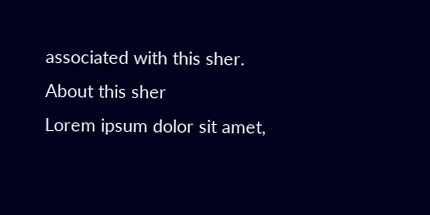associated with this sher.
About this sher
Lorem ipsum dolor sit amet,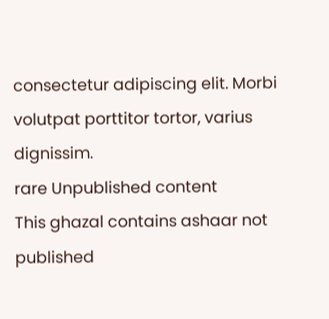consectetur adipiscing elit. Morbi volutpat porttitor tortor, varius dignissim.
rare Unpublished content
This ghazal contains ashaar not published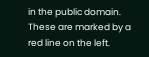in the public domain. These are marked by a red line on the left.